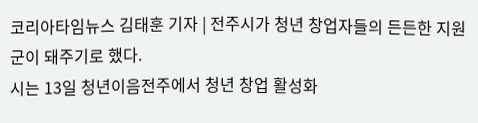코리아타임뉴스 김태훈 기자 | 전주시가 청년 창업자들의 든든한 지원군이 돼주기로 했다.
시는 13일 청년이음전주에서 청년 창업 활성화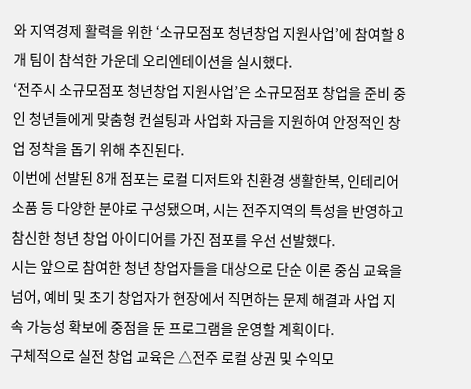와 지역경제 활력을 위한 ‘소규모점포 청년창업 지원사업’에 참여할 8개 팀이 참석한 가운데 오리엔테이션을 실시했다.
‘전주시 소규모점포 청년창업 지원사업’은 소규모점포 창업을 준비 중인 청년들에게 맞춤형 컨설팅과 사업화 자금을 지원하여 안정적인 창업 정착을 돕기 위해 추진된다.
이번에 선발된 8개 점포는 로컬 디저트와 친환경 생활한복, 인테리어 소품 등 다양한 분야로 구성됐으며, 시는 전주지역의 특성을 반영하고 참신한 청년 창업 아이디어를 가진 점포를 우선 선발했다.
시는 앞으로 참여한 청년 창업자들을 대상으로 단순 이론 중심 교육을 넘어, 예비 및 초기 창업자가 현장에서 직면하는 문제 해결과 사업 지속 가능성 확보에 중점을 둔 프로그램을 운영할 계획이다.
구체적으로 실전 창업 교육은 △전주 로컬 상권 및 수익모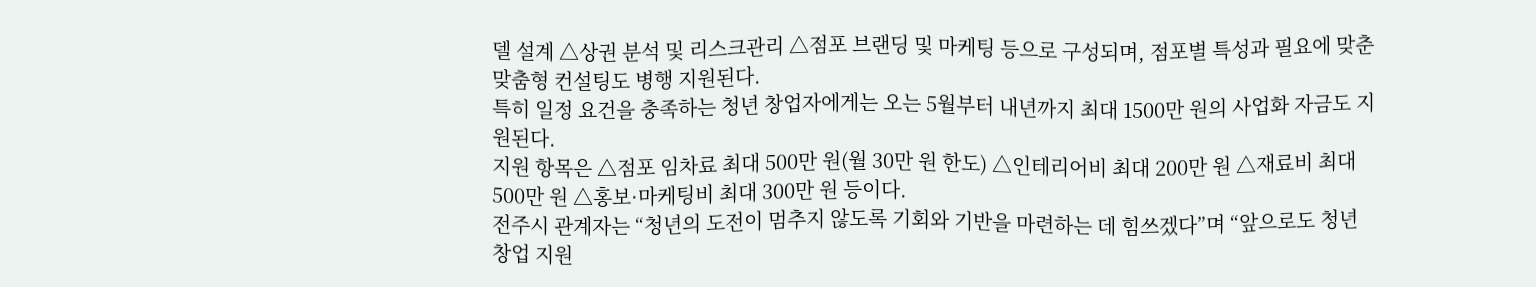델 설계 △상권 분석 및 리스크관리 △점포 브랜딩 및 마케팅 등으로 구성되며, 점포별 특성과 필요에 맞춘 맞춤형 컨설팅도 병행 지원된다.
특히 일정 요건을 충족하는 청년 창업자에게는 오는 5월부터 내년까지 최대 1500만 원의 사업화 자금도 지원된다.
지원 항목은 △점포 임차료 최대 500만 원(월 30만 원 한도) △인테리어비 최대 200만 원 △재료비 최대 500만 원 △홍보·마케팅비 최대 300만 원 등이다.
전주시 관계자는 “청년의 도전이 멈추지 않도록 기회와 기반을 마련하는 데 힘쓰겠다”며 “앞으로도 청년 창업 지원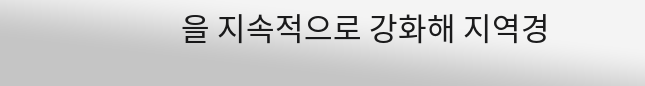을 지속적으로 강화해 지역경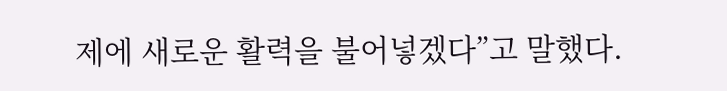제에 새로운 활력을 불어넣겠다”고 말했다.